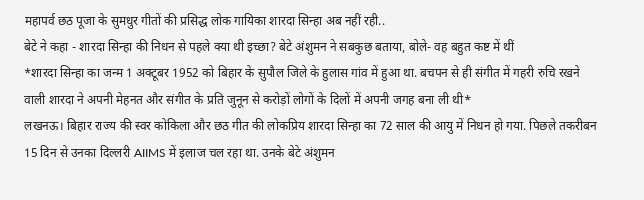महापर्व छठ पूजा के सुमधुर गीतों की प्रसिद्ध लोक गायिका शारदा सिन्हा अब नहीं रही..
बेटे ने कहा - शारदा सिन्हा की निधन से पहले क्या थी इच्छा? बेटे अंशुमन ने सबकुछ बताया, बोले- वह बहुत कष्ट में थीं
*शारदा सिन्हा का जन्म 1 अक्टूबर 1952 को बिहार के सुपौल जिले के हुलास गांव में हुआ था. बचपन से ही संगीत में गहरी रुचि रखने वाली शारदा ने अपनी मेहनत और संगीत के प्रति जुनून से करोड़ों लोगों के दिलों में अपनी जगह बना ली थी*
लखनऊ। बिहार राज्य की स्वर कोकिला और छठ गीत की लोकप्रिय शारदा सिन्हा का 72 साल की आयु में निधन हो गया. पिछले तकरीबन 15 दिन से उनका दिल्लरी AIIMS में इलाज चल रहा था. उनके बेटे अंशुमन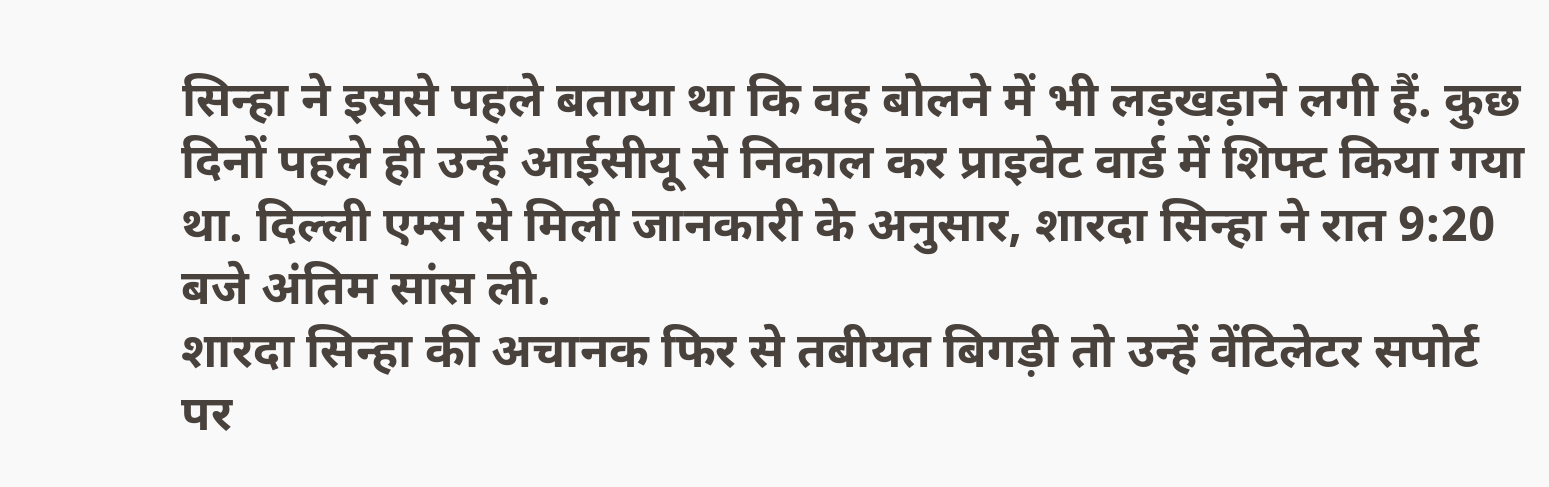सिन्हा ने इससे पहले बताया था कि वह बोलने में भी लड़खड़ाने लगी हैं. कुछ दिनों पहले ही उन्हें आईसीयू से निकाल कर प्राइवेट वार्ड में शिफ्ट किया गया था. दिल्ली एम्स से मिली जानकारी के अनुसार, शारदा सिन्हा ने रात 9:20 बजे अंतिम सांस ली.
शारदा सिन्हा की अचानक फिर से तबीयत बिगड़ी तो उन्हें वेंटिलेटर सपोर्ट पर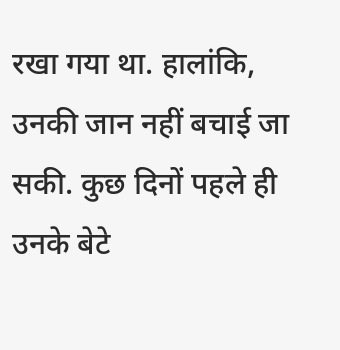रखा गया था. हालांकि, उनकी जान नहीं बचाई जा सकी. कुछ दिनों पहले ही उनके बेटे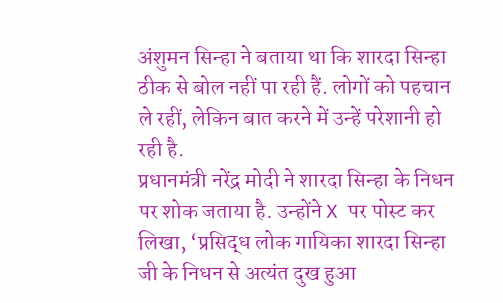अंशुमन सिन्हा ने बताया था कि शारदा सिन्हा ठीक से बोल नहीं पा रही हैं. लोगों को पहचान ले रहीं, लेकिन बात करने में उन्हें परेशानी हो रही है.
प्रधानमंत्री नरेंद्र मोदी ने शारदा सिन्हा के निधन पर शोक जताया है. उन्होंने X पर पोस्ट कर लिखा, ‘प्रसिद्ध लोक गायिका शारदा सिन्हा जी के निधन से अत्यंत दुख हुआ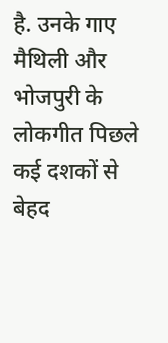है. उनके गाए मैथिली और भोजपुरी के लोकगीत पिछले कई दशकों से बेहद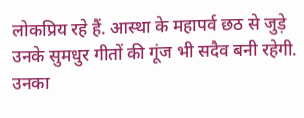लोकप्रिय रहे हैं. आस्था के महापर्व छठ से जुड़े उनके सुमधुर गीतों की गूंज भी सदैव बनी रहेगी. उनका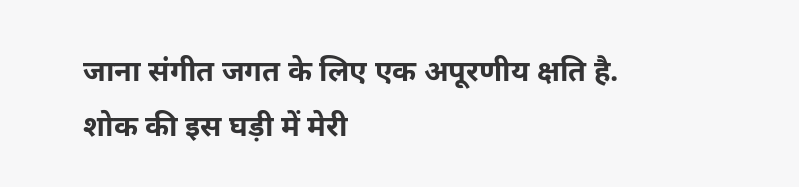जाना संगीत जगत के लिए एक अपूरणीय क्षति है. शोक की इस घड़ी में मेरी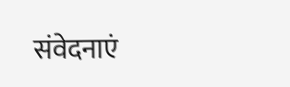संवेदनाएं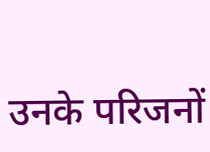उनके परिजनों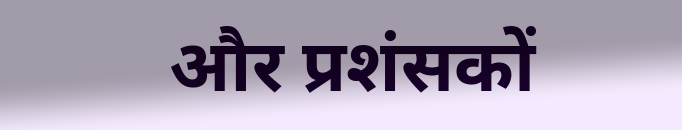और प्रशंसकों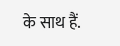के साथ हैं.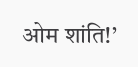ओम शांति!’